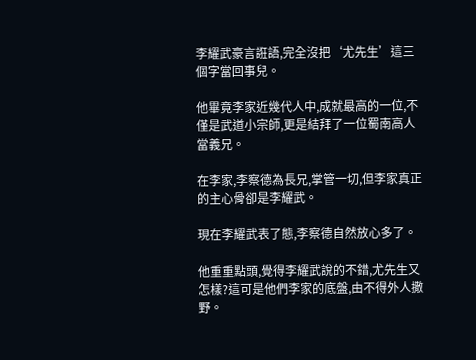李耀武豪言誑語,完全沒把‘尤先生’這三個字當回事兒。

他畢竟李家近幾代人中,成就最高的一位,不僅是武道小宗師,更是結拜了一位蜀南高人當義兄。

在李家,李察德為長兄,掌管一切,但李家真正的主心骨卻是李耀武。

現在李耀武表了態,李察德自然放心多了。

他重重點頭,覺得李耀武說的不錯,尤先生又怎樣?這可是他們李家的底盤,由不得外人撒野。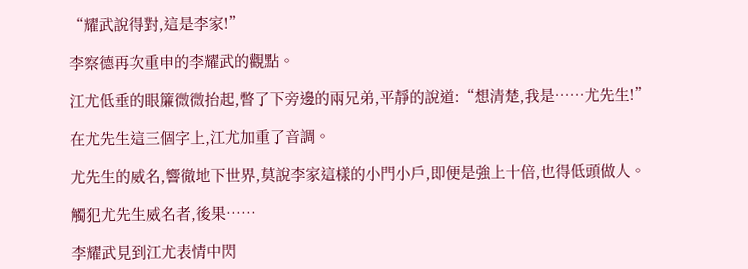“耀武說得對,這是李家!”

李察德再次重申的李耀武的觀點。

江尤低垂的眼簾微微抬起,瞥了下旁邊的兩兄弟,平靜的說道:“想清楚,我是……尤先生!”

在尤先生這三個字上,江尤加重了音調。

尤先生的威名,響徹地下世界,莫說李家這樣的小門小戶,即便是強上十倍,也得低頭做人。

觸犯尤先生威名者,後果……

李耀武見到江尤表情中閃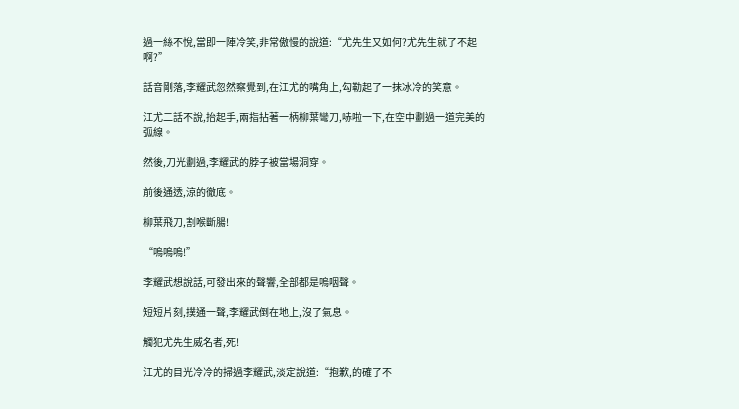過一絲不悅,當即一陣冷笑,非常傲慢的說道:“尤先生又如何?尤先生就了不起啊?”

話音剛落,李耀武忽然察覺到,在江尤的嘴角上,勾勒起了一抹冰冷的笑意。

江尤二話不說,抬起手,兩指拈著一柄柳葉彎刀,哧啦一下,在空中劃過一道完美的弧線。

然後,刀光劃過,李耀武的脖子被當場洞穿。

前後通透,涼的徹底。

柳葉飛刀,割喉斷腸!

“嗚嗚嗚!”

李耀武想說話,可發出來的聲響,全部都是嗚咽聲。

短短片刻,撲通一聲,李耀武倒在地上,沒了氣息。

觸犯尤先生威名者,死!

江尤的目光冷冷的掃過李耀武,淡定說道:“抱歉,的確了不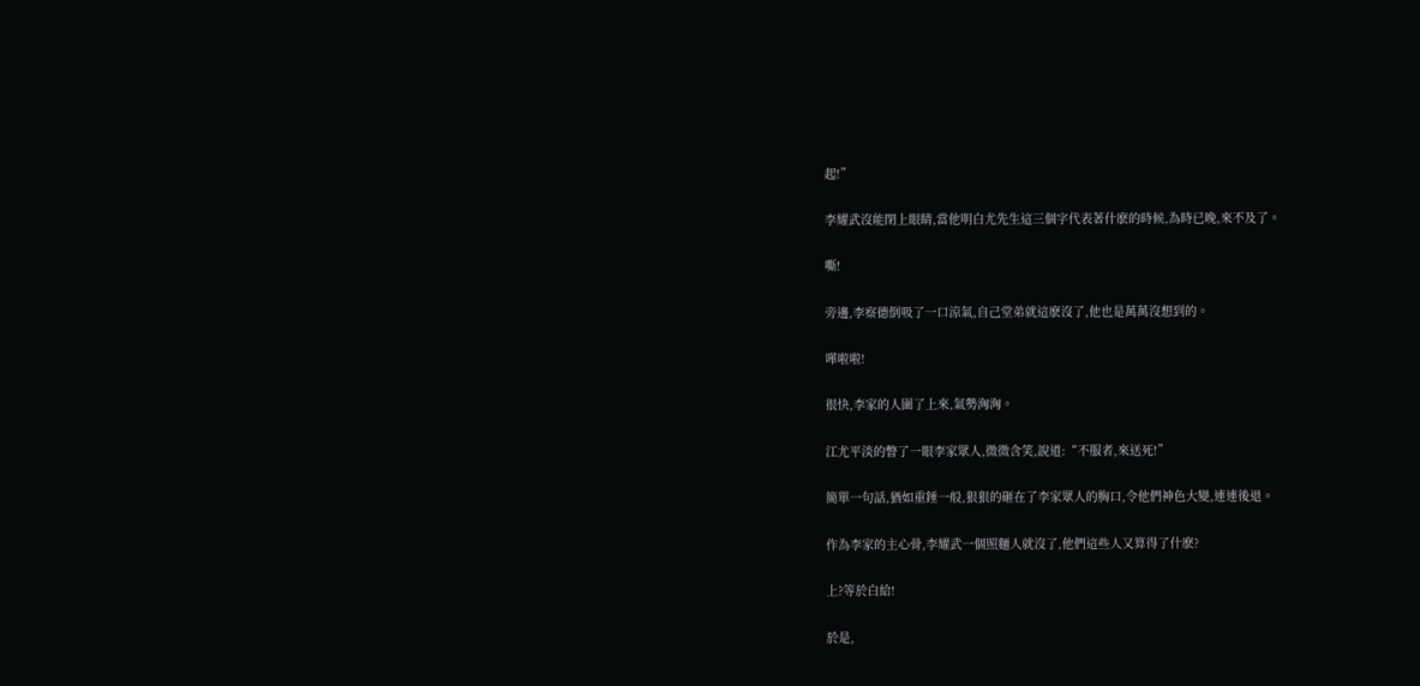起!”

李耀武沒能閉上眼睛,當他明白尤先生這三個字代表著什麽的時候,為時已晚,來不及了。

嘶!

旁邊,李察德倒吸了一口涼氣,自己堂弟就這麽沒了,他也是萬萬沒想到的。

嘩啦啦!

很快,李家的人圍了上來,氣勢洶洶。

江尤平淡的瞥了一眼李家眾人,微微含笑,說道:“不服者,來送死!”

簡單一句話,猶如重錘一般,狠狠的砸在了李家眾人的胸口,令他們神色大變,連連後退。

作為李家的主心骨,李耀武一個照麵人就沒了,他們這些人又算得了什麽?

上?等於白給!

於是,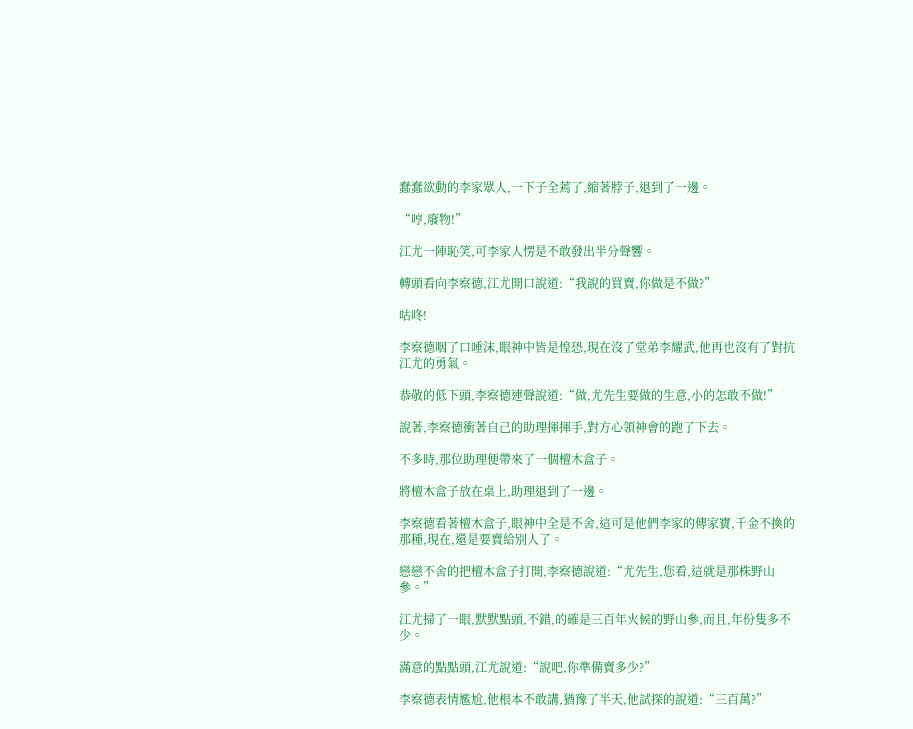蠢蠢欲動的李家眾人,一下子全蔫了,縮著脖子,退到了一邊。

“哼,廢物!”

江尤一陣恥笑,可李家人愣是不敢發出半分聲響。

轉頭看向李察德,江尤開口說道:“我說的買賣,你做是不做?”

咕咚!

李察德咽了口唾沫,眼神中皆是惶恐,現在沒了堂弟李耀武,他再也沒有了對抗江尤的勇氣。

恭敬的低下頭,李察德連聲說道:“做,尤先生要做的生意,小的怎敢不做!”

說著,李察德衝著自己的助理揮揮手,對方心領神會的跑了下去。

不多時,那位助理便帶來了一個檀木盒子。

將檀木盒子放在桌上,助理退到了一邊。

李察德看著檀木盒子,眼神中全是不舍,這可是他們李家的傳家寶,千金不換的那種,現在,還是要賣給別人了。

戀戀不舍的把檀木盒子打開,李察德說道:“尤先生,您看,這就是那株野山參。”

江尤掃了一眼,默默點頭,不錯,的確是三百年火候的野山參,而且,年份隻多不少。

滿意的點點頭,江尤說道:“說吧,你準備賣多少?”

李察德表情尷尬,他根本不敢講,猶豫了半天,他試探的說道:“三百萬?”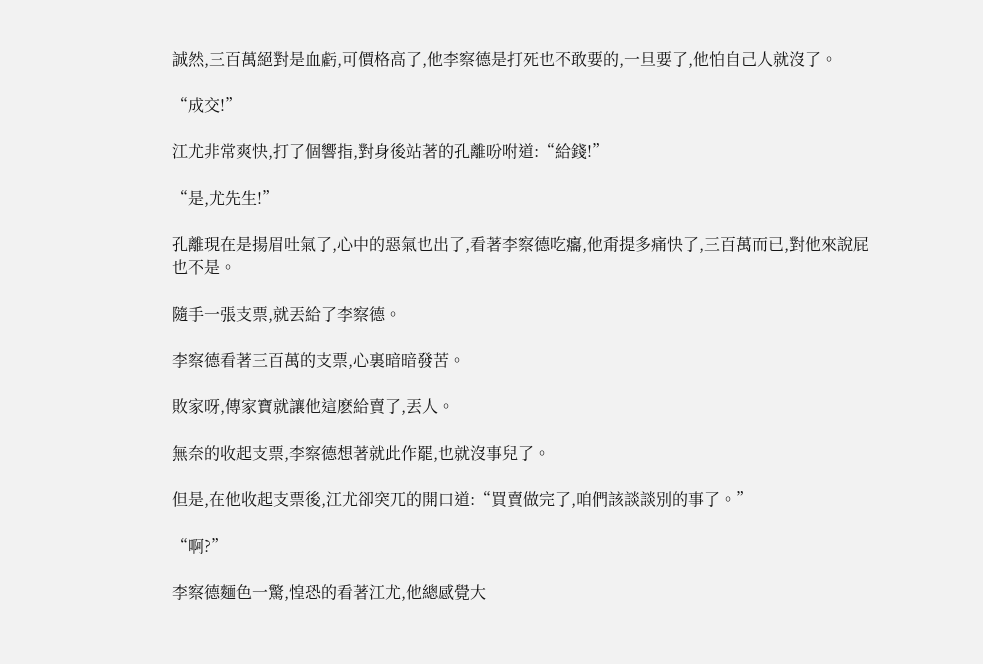誠然,三百萬絕對是血虧,可價格高了,他李察德是打死也不敢要的,一旦要了,他怕自己人就沒了。

“成交!”

江尤非常爽快,打了個響指,對身後站著的孔離吩咐道:“給錢!”

“是,尤先生!”

孔離現在是揚眉吐氣了,心中的惡氣也出了,看著李察德吃癟,他甭提多痛快了,三百萬而已,對他來說屁也不是。

隨手一張支票,就丟給了李察德。

李察德看著三百萬的支票,心裏暗暗發苦。

敗家呀,傳家寶就讓他這麽給賣了,丟人。

無奈的收起支票,李察德想著就此作罷,也就沒事兒了。

但是,在他收起支票後,江尤卻突兀的開口道:“買賣做完了,咱們該談談別的事了。”

“啊?”

李察德麵色一驚,惶恐的看著江尤,他總感覺大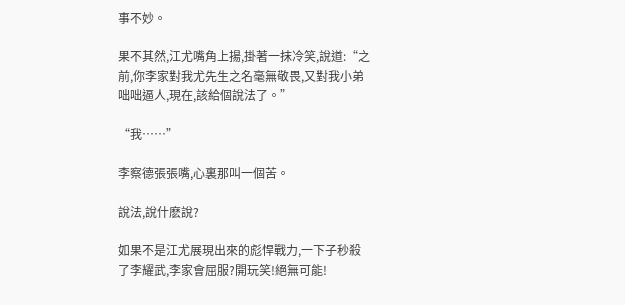事不妙。

果不其然,江尤嘴角上揚,掛著一抹冷笑,說道:“之前,你李家對我尤先生之名毫無敬畏,又對我小弟咄咄逼人,現在,該給個說法了。”

“我……”

李察德張張嘴,心裏那叫一個苦。

說法,說什麽說?

如果不是江尤展現出來的彪悍戰力,一下子秒殺了李耀武,李家會屈服?開玩笑!絕無可能!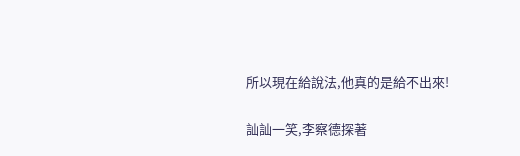所以現在給說法,他真的是給不出來!

訕訕一笑,李察德探著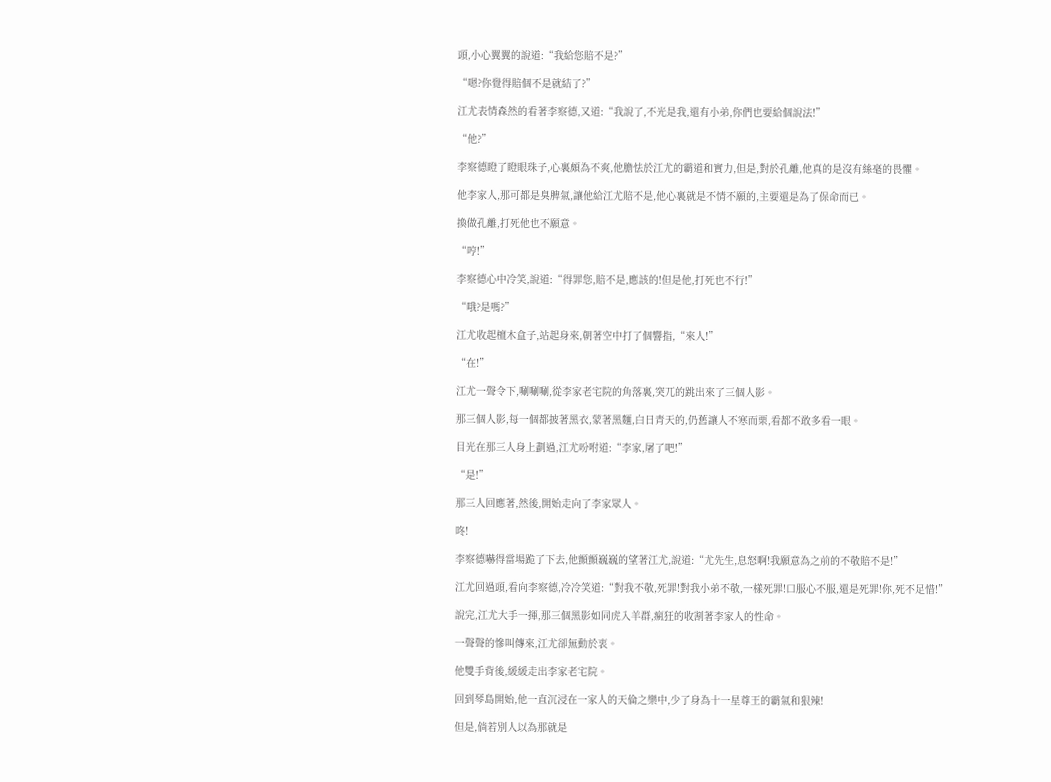頭,小心翼翼的說道:“我給您賠不是?”

“嗯?你覺得賠個不是就結了?”

江尤表情森然的看著李察德,又道:“我說了,不光是我,還有小弟,你們也要給個說法!”

“他?”

李察德瞪了瞪眼珠子,心裏頗為不爽,他膽怯於江尤的霸道和實力,但是,對於孔離,他真的是沒有絲毫的畏懼。

他李家人,那可都是臭脾氣,讓他給江尤賠不是,他心裏就是不情不願的,主要還是為了保命而已。

換做孔離,打死他也不願意。

“哼!”

李察德心中冷笑,說道:“得罪您,賠不是,應該的!但是他,打死也不行!”

“哦?是嗎?”

江尤收起檀木盒子,站起身來,朝著空中打了個響指,“來人!”

“在!”

江尤一聲令下,唰唰唰,從李家老宅院的角落裏,突兀的跳出來了三個人影。

那三個人影,每一個都披著黑衣,蒙著黑麵,白日青天的,仍舊讓人不寒而栗,看都不敢多看一眼。

目光在那三人身上劃過,江尤吩咐道:“李家,屠了吧!”

“是!”

那三人回應著,然後,開始走向了李家眾人。

咚!

李察德嚇得當場跪了下去,他顫顫巍巍的望著江尤,說道:“尤先生,息怒啊!我願意為之前的不敬賠不是!”

江尤回過頭,看向李察德,冷冷笑道:“對我不敬,死罪!對我小弟不敬,一樣死罪!口服心不服,還是死罪!你,死不足惜!”

說完,江尤大手一揮,那三個黑影如同虎入羊群,瘋狂的收割著李家人的性命。

一聲聲的慘叫傳來,江尤卻無動於衷。

他雙手背後,緩緩走出李家老宅院。

回到琴島開始,他一直沉浸在一家人的天倫之樂中,少了身為十一星尊王的霸氣和狠辣!

但是,倘若別人以為那就是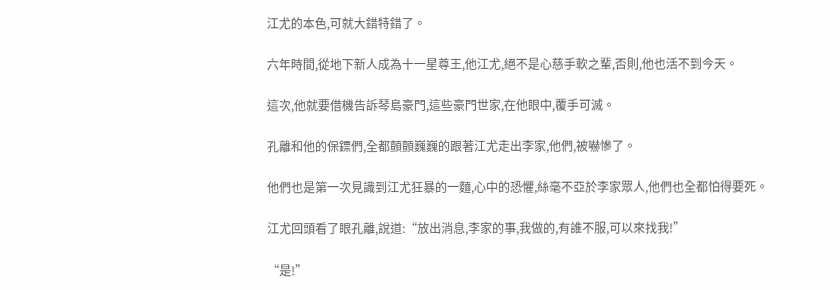江尤的本色,可就大錯特錯了。

六年時間,從地下新人成為十一星尊王,他江尤,絕不是心慈手軟之輩,否則,他也活不到今天。

這次,他就要借機告訴琴島豪門,這些豪門世家,在他眼中,覆手可滅。

孔離和他的保鏢們,全都顫顫巍巍的跟著江尤走出李家,他們,被嚇慘了。

他們也是第一次見識到江尤狂暴的一麵,心中的恐懼,絲毫不亞於李家眾人,他們也全都怕得要死。

江尤回頭看了眼孔離,說道:“放出消息,李家的事,我做的,有誰不服,可以來找我!”

“是!”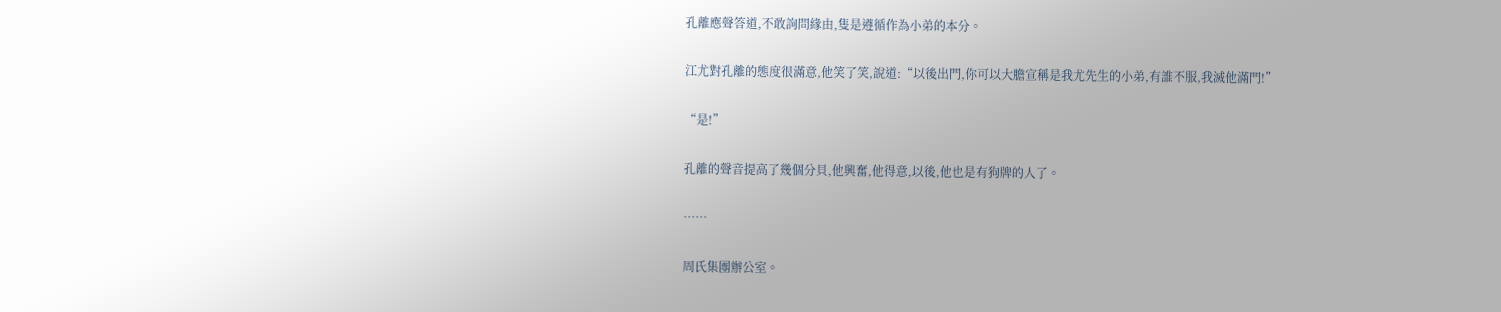孔離應聲答道,不敢詢問緣由,隻是遵循作為小弟的本分。

江尤對孔離的態度很滿意,他笑了笑,說道:“以後出門,你可以大膽宣稱是我尤先生的小弟,有誰不服,我滅他滿門!”

“是!”

孔離的聲音提高了幾個分貝,他興奮,他得意,以後,他也是有狗牌的人了。

……

周氏集團辦公室。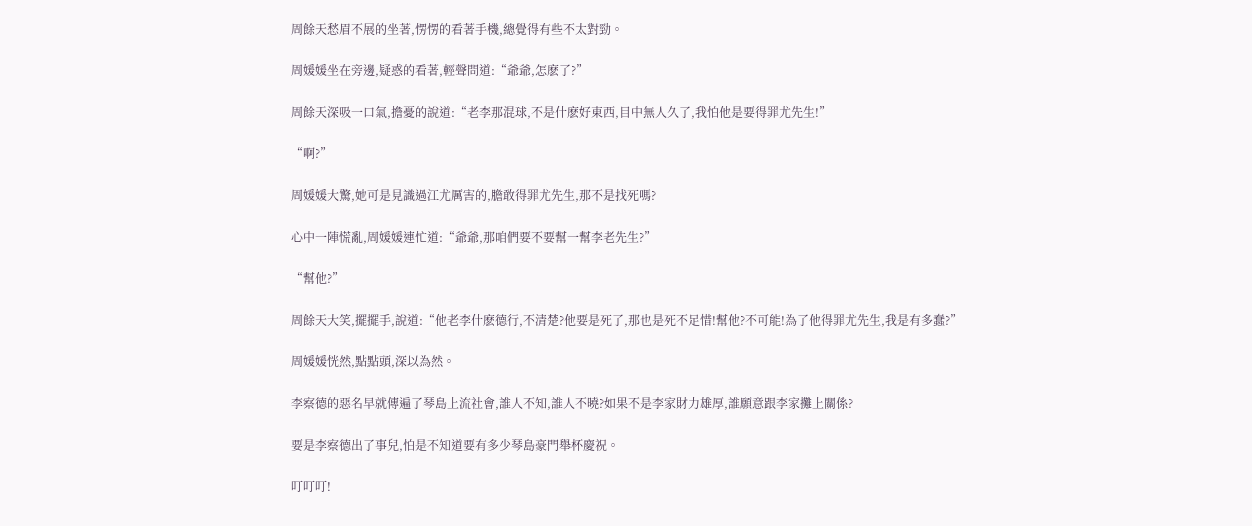周餘天愁眉不展的坐著,愣愣的看著手機,總覺得有些不太對勁。

周媛媛坐在旁邊,疑惑的看著,輕聲問道:“爺爺,怎麽了?”

周餘天深吸一口氣,擔憂的說道:“老李那混球,不是什麽好東西,目中無人久了,我怕他是要得罪尤先生!”

“啊?”

周媛媛大驚,她可是見識過江尤厲害的,膽敢得罪尤先生,那不是找死嗎?

心中一陣慌亂,周媛媛連忙道:“爺爺,那咱們要不要幫一幫李老先生?”

“幫他?”

周餘天大笑,擺擺手,說道:“他老李什麽德行,不清楚?他要是死了,那也是死不足惜!幫他?不可能!為了他得罪尤先生,我是有多蠢?”

周媛媛恍然,點點頭,深以為然。

李察德的惡名早就傳遍了琴島上流社會,誰人不知,誰人不曉?如果不是李家財力雄厚,誰願意跟李家攤上關係?

要是李察德出了事兒,怕是不知道要有多少琴島豪門舉杯慶祝。

叮叮叮!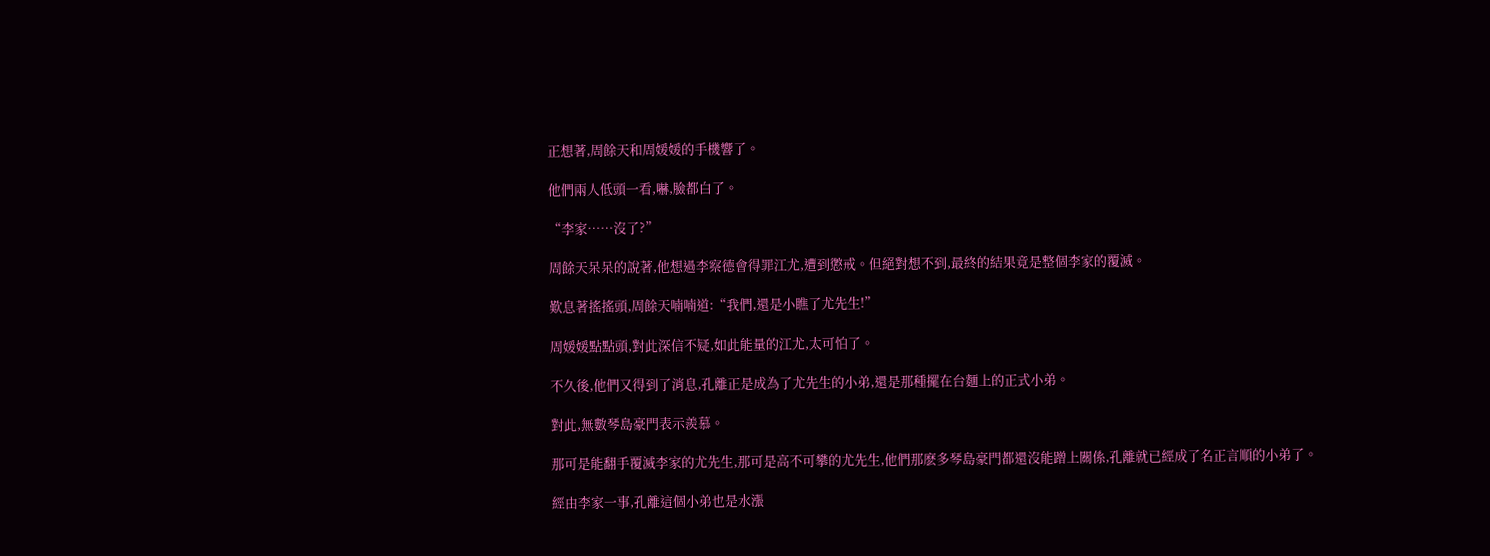正想著,周餘天和周媛媛的手機響了。

他們兩人低頭一看,嚇,臉都白了。

“李家……沒了?”

周餘天呆呆的說著,他想過李察德會得罪江尤,遭到懲戒。但絕對想不到,最終的結果竟是整個李家的覆滅。

歎息著搖搖頭,周餘天喃喃道:“我們,還是小瞧了尤先生!”

周媛媛點點頭,對此深信不疑,如此能量的江尤,太可怕了。

不久後,他們又得到了消息,孔離正是成為了尤先生的小弟,還是那種擺在台麵上的正式小弟。

對此,無數琴島豪門表示羨慕。

那可是能翻手覆滅李家的尤先生,那可是高不可攀的尤先生,他們那麽多琴島豪門都還沒能蹭上關係,孔離就已經成了名正言順的小弟了。

經由李家一事,孔離這個小弟也是水漲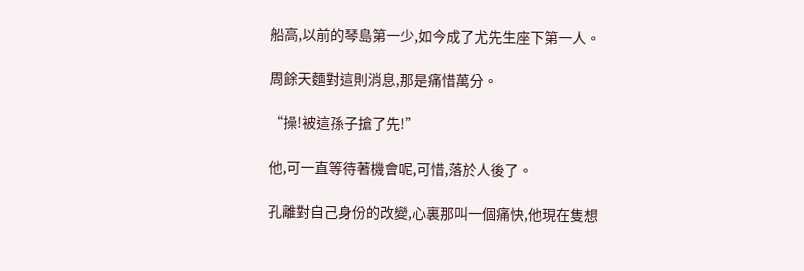船高,以前的琴島第一少,如今成了尤先生座下第一人。

周餘天麵對這則消息,那是痛惜萬分。

“操!被這孫子搶了先!”

他,可一直等待著機會呢,可惜,落於人後了。

孔離對自己身份的改變,心裏那叫一個痛快,他現在隻想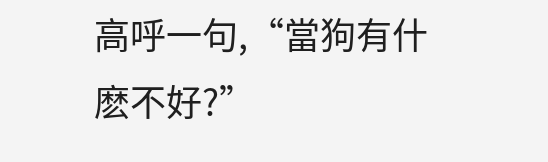高呼一句,“當狗有什麽不好?”